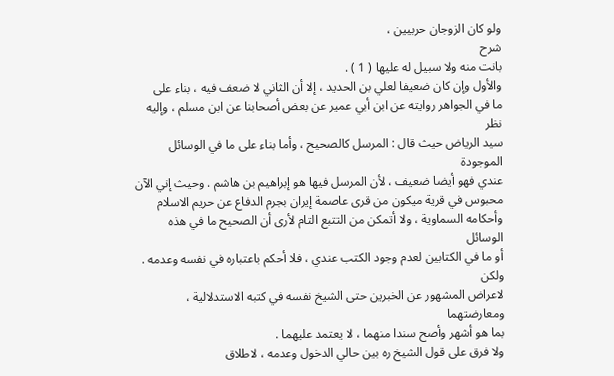ولو كان الزوجان حربيين ،
شرح
بانت منه ولا سبيل له عليها ( 1 ) .
والأول وإن كان ضعيفا لعلي بن الحديد ، إلا أن الثاني لا ضعف فيه ، بناء على
ما في الجواهر روايته عن ابن أبي عمير عن بعض أصحابنا عن ابن مسلم ، وإليه نظر
سيد الرياض حيث قال : المرسل كالصحيح ، وأما بناء على ما في الوسائل الموجودة
عندي فهو أيضا ضعيف ، لأن المرسل فيها هو إبراهيم بن هاشم . وحيث إني الآن
محبوس في قرية ميكون من قرى عاصمة إيران بجرم الدفاع عن حريم الاسلام
وأحكامه السماوية ، ولا أتمكن من التتبع التام لأرى أن الصحيح ما في هذه الوسائل
أو ما في الكتابين لعدم وجود الكتب عندي ، فلا أحكم باعتباره في نفسه وعدمه . ولكن
لاعراض المشهور عن الخبرين حتى الشيخ نفسه في كتبه الاستدلالية ، ومعارضتهما
بما هو أشهر وأصح سندا منهما ، لا يعتمد عليهما .
ولا فرق على قول الشيخ ره بين حالي الدخول وعدمه ، لاطلاق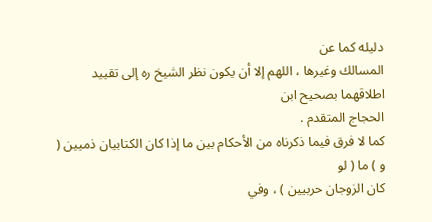دليله كما عن
المسالك وغيرها ، اللهم إلا أن يكون نظر الشيخ ره إلى تقييد اطلاقهما بصحيح ابن
الحجاج المتقدم .
كما لا فرق فيما ذكرناه من الأحكام بين ما إذا كان الكتابيان ذميين ( و ) ما ( لو
كان الزوجان حربيين ) ، وفي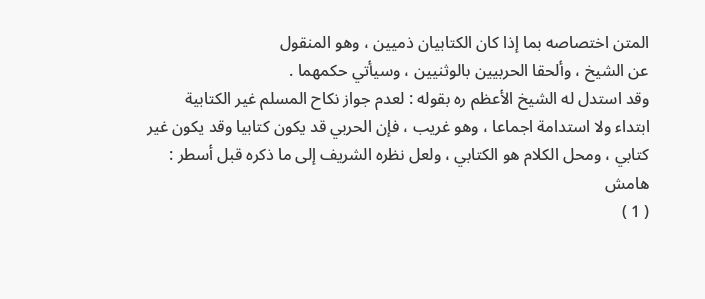المتن اختصاصه بما إذا كان الكتابيان ذميين ، وهو المنقول
عن الشيخ ، وألحقا الحربيين بالوثنيين ، وسيأتي حكمهما .
وقد استدل له الشيخ الأعظم ره بقوله : لعدم جواز نكاح المسلم غير الكتابية
ابتداء ولا استدامة اجماعا ، وهو غريب ، فإن الحربي قد يكون كتابيا وقد يكون غير
كتابي ، ومحل الكلام هو الكتابي ، ولعل نظره الشريف إلى ما ذكره قبل أسطر :
هامش
( 1 )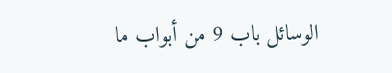الوسائل باب 9 من أبواب ما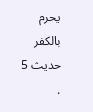يحرم بالكفر حديث 5 .